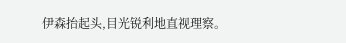伊森抬起头,目光锐利地直视理察。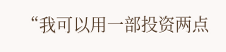“我可以用一部投资两点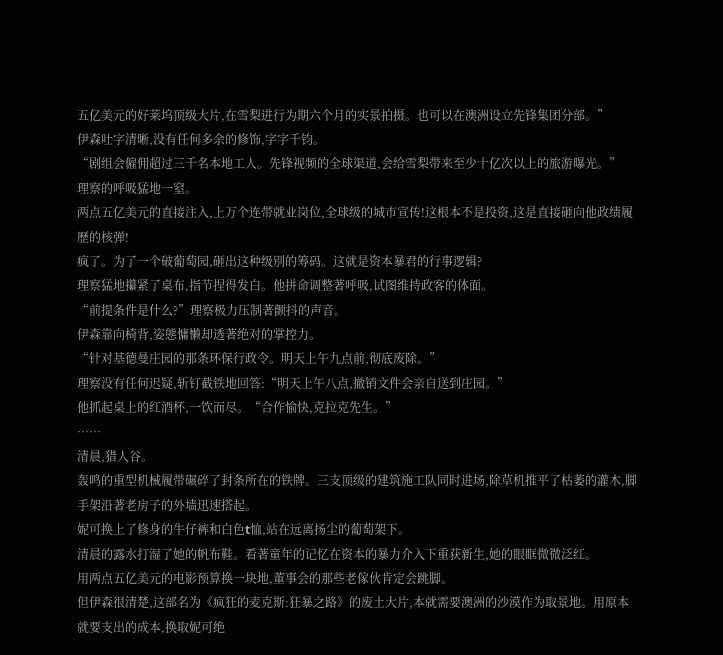五亿美元的好莱坞顶级大片,在雪梨进行为期六个月的实景拍摄。也可以在澳洲设立先锋集团分部。”
伊森吐字清晰,没有任何多余的修饰,字字千钧。
“剧组会僱佣超过三千名本地工人。先锋视频的全球渠道,会给雪梨带来至少十亿次以上的旅游曝光。”
理察的呼吸猛地一窒。
两点五亿美元的直接注入,上万个连带就业岗位,全球级的城市宣传!这根本不是投资,这是直接砸向他政绩履歷的核弹!
疯了。为了一个破葡萄园,砸出这种级別的筹码。这就是资本暴君的行事逻辑?
理察猛地攥紧了桌布,指节捏得发白。他拼命调整著呼吸,试图维持政客的体面。
“前提条件是什么?”理察极力压制著颤抖的声音。
伊森靠向椅背,姿態慵懒却透著绝对的掌控力。
“针对基德曼庄园的那条环保行政令。明天上午九点前,彻底废除。”
理察没有任何迟疑,斩钉截铁地回答:“明天上午八点,撤销文件会亲自送到庄园。”
他抓起桌上的红酒杯,一饮而尽。“合作愉快,克拉克先生。”
……
清晨,猎人谷。
轰鸣的重型机械履带碾碎了封条所在的铁牌。三支顶级的建筑施工队同时进场,除草机推平了枯萎的灌木,脚手架沿著老房子的外墙迅速搭起。
妮可换上了修身的牛仔裤和白色t恤,站在远离扬尘的葡萄架下。
清晨的露水打湿了她的帆布鞋。看著童年的记忆在资本的暴力介入下重获新生,她的眼眶微微泛红。
用两点五亿美元的电影预算换一块地,董事会的那些老傢伙肯定会跳脚。
但伊森很清楚,这部名为《疯狂的麦克斯:狂暴之路》的废土大片,本就需要澳洲的沙漠作为取景地。用原本就要支出的成本,换取妮可绝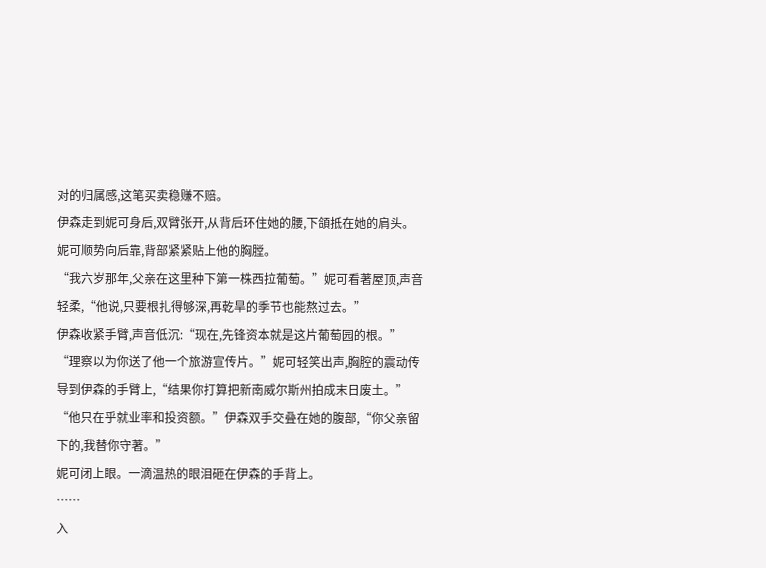对的归属感,这笔买卖稳赚不赔。
伊森走到妮可身后,双臂张开,从背后环住她的腰,下頜抵在她的肩头。
妮可顺势向后靠,背部紧紧贴上他的胸膛。
“我六岁那年,父亲在这里种下第一株西拉葡萄。”妮可看著屋顶,声音轻柔,“他说,只要根扎得够深,再乾旱的季节也能熬过去。”
伊森收紧手臂,声音低沉:“现在,先锋资本就是这片葡萄园的根。”
“理察以为你送了他一个旅游宣传片。”妮可轻笑出声,胸腔的震动传导到伊森的手臂上,“结果你打算把新南威尔斯州拍成末日废土。”
“他只在乎就业率和投资额。”伊森双手交叠在她的腹部,“你父亲留下的,我替你守著。”
妮可闭上眼。一滴温热的眼泪砸在伊森的手背上。
……
入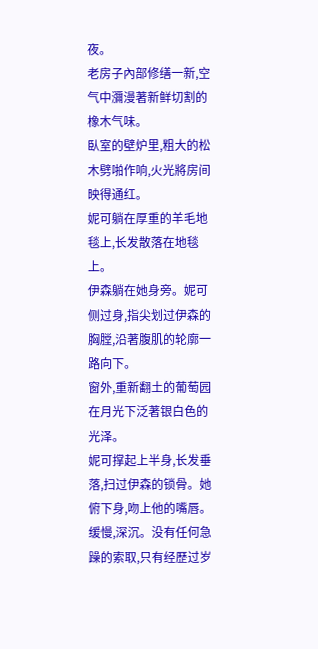夜。
老房子內部修缮一新,空气中瀰漫著新鲜切割的橡木气味。
臥室的壁炉里,粗大的松木劈啪作响,火光將房间映得通红。
妮可躺在厚重的羊毛地毯上,长发散落在地毯上。
伊森躺在她身旁。妮可侧过身,指尖划过伊森的胸膛,沿著腹肌的轮廓一路向下。
窗外,重新翻土的葡萄园在月光下泛著银白色的光泽。
妮可撑起上半身,长发垂落,扫过伊森的锁骨。她俯下身,吻上他的嘴唇。
缓慢,深沉。没有任何急躁的索取,只有经歷过岁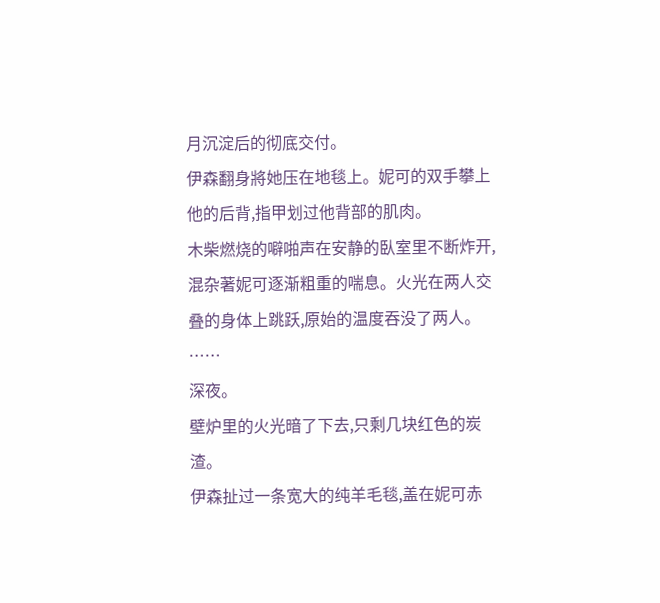月沉淀后的彻底交付。
伊森翻身將她压在地毯上。妮可的双手攀上他的后背,指甲划过他背部的肌肉。
木柴燃烧的噼啪声在安静的臥室里不断炸开,混杂著妮可逐渐粗重的喘息。火光在两人交叠的身体上跳跃,原始的温度吞没了两人。
……
深夜。
壁炉里的火光暗了下去,只剩几块红色的炭渣。
伊森扯过一条宽大的纯羊毛毯,盖在妮可赤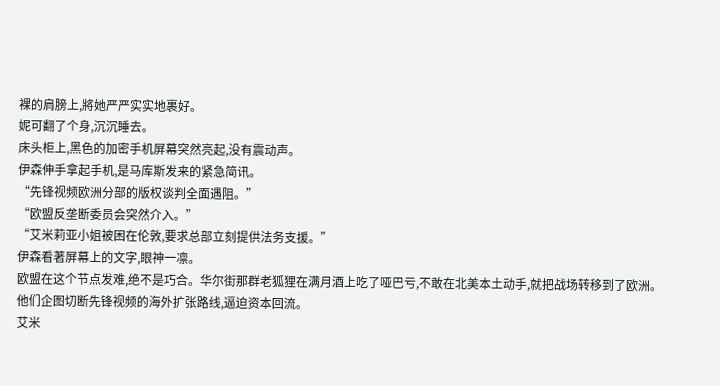裸的肩膀上,將她严严实实地裹好。
妮可翻了个身,沉沉睡去。
床头柜上,黑色的加密手机屏幕突然亮起,没有震动声。
伊森伸手拿起手机,是马库斯发来的紧急简讯。
“先锋视频欧洲分部的版权谈判全面遇阻。”
“欧盟反垄断委员会突然介入。”
“艾米莉亚小姐被困在伦敦,要求总部立刻提供法务支援。”
伊森看著屏幕上的文字,眼神一凛。
欧盟在这个节点发难,绝不是巧合。华尔街那群老狐狸在满月酒上吃了哑巴亏,不敢在北美本土动手,就把战场转移到了欧洲。
他们企图切断先锋视频的海外扩张路线,逼迫资本回流。
艾米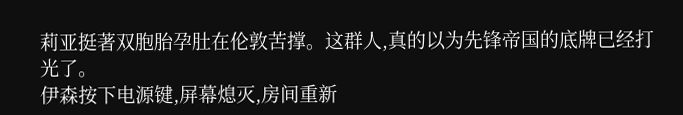莉亚挺著双胞胎孕肚在伦敦苦撑。这群人,真的以为先锋帝国的底牌已经打光了。
伊森按下电源键,屏幕熄灭,房间重新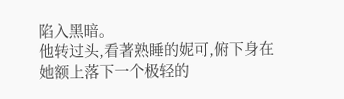陷入黑暗。
他转过头,看著熟睡的妮可,俯下身在她额上落下一个极轻的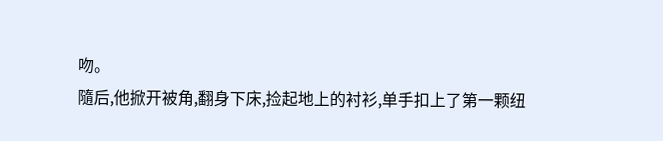吻。
隨后,他掀开被角,翻身下床,捡起地上的衬衫,单手扣上了第一颗纽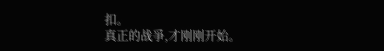扣。
真正的战爭,才刚刚开始。